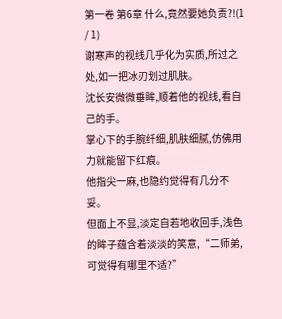第一卷 第6章 什么,竟然要她负责?!(1 / 1)
谢寒声的视线几乎化为实质,所过之处,如一把冰刃划过肌肤。
沈长安微微垂眸,顺着他的视线,看自己的手。
掌心下的手腕纤细,肌肤细腻,仿佛用力就能留下红痕。
他指尖一麻,也隐约觉得有几分不妥。
但面上不显,淡定自若地收回手,浅色的眸子蕴含着淡淡的笑意,“二师弟,可觉得有哪里不适?”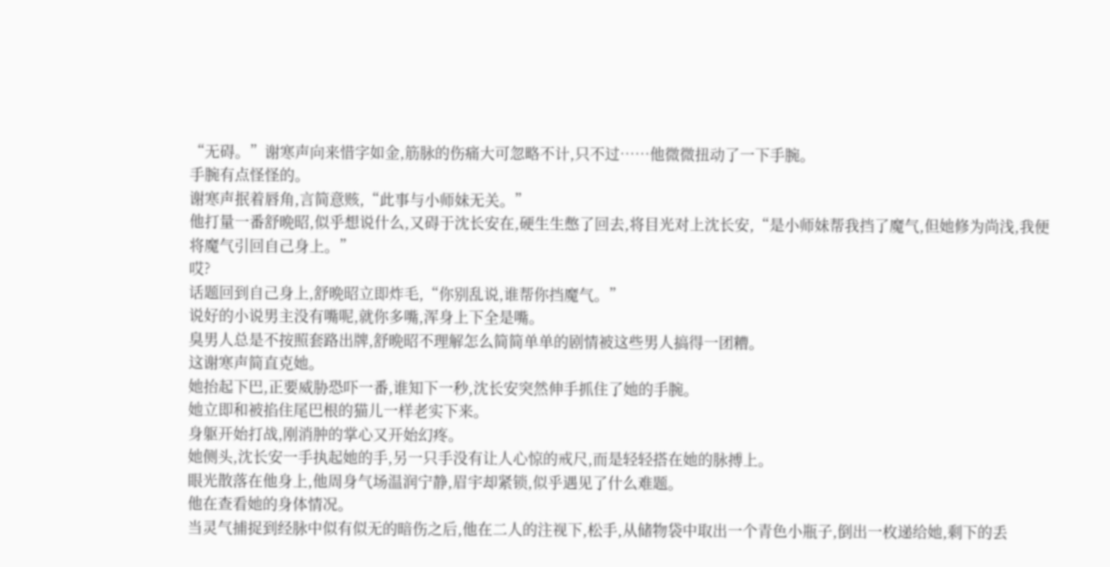“无碍。”谢寒声向来惜字如金,筋脉的伤痛大可忽略不计,只不过……他微微扭动了一下手腕。
手腕有点怪怪的。
谢寒声抿着唇角,言简意赅,“此事与小师妹无关。”
他打量一番舒晩昭,似乎想说什么,又碍于沈长安在,硬生生憋了回去,将目光对上沈长安,“是小师妹帮我挡了魔气,但她修为尚浅,我便将魔气引回自己身上。”
哎?
话题回到自己身上,舒晩昭立即炸毛,“你别乱说,谁帮你挡魔气。”
说好的小说男主没有嘴呢,就你多嘴,浑身上下全是嘴。
臭男人总是不按照套路出牌,舒晩昭不理解怎么简简单单的剧情被这些男人搞得一团糟。
这谢寒声简直克她。
她抬起下巴,正要威胁恐吓一番,谁知下一秒,沈长安突然伸手抓住了她的手腕。
她立即和被掐住尾巴根的猫儿一样老实下来。
身躯开始打战,刚消肿的掌心又开始幻疼。
她侧头,沈长安一手执起她的手,另一只手没有让人心惊的戒尺,而是轻轻搭在她的脉搏上。
眼光散落在他身上,他周身气场温润宁静,眉宇却紧锁,似乎遇见了什么难题。
他在查看她的身体情况。
当灵气捕捉到经脉中似有似无的暗伤之后,他在二人的注视下,松手,从储物袋中取出一个青色小瓶子,倒出一枚递给她,剩下的丢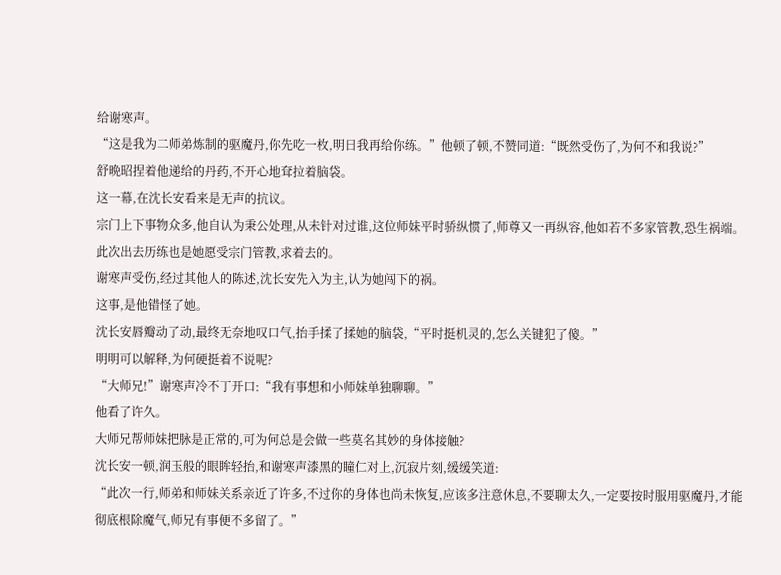给谢寒声。
“这是我为二师弟炼制的驱魔丹,你先吃一枚,明日我再给你练。”他顿了顿,不赞同道:“既然受伤了,为何不和我说?”
舒晩昭捏着他递给的丹药,不开心地耷拉着脑袋。
这一幕,在沈长安看来是无声的抗议。
宗门上下事物众多,他自认为秉公处理,从未针对过谁,这位师妹平时骄纵惯了,师尊又一再纵容,他如若不多家管教,恐生祸端。
此次出去历练也是她愿受宗门管教,求着去的。
谢寒声受伤,经过其他人的陈述,沈长安先入为主,认为她闯下的祸。
这事,是他错怪了她。
沈长安唇瓣动了动,最终无奈地叹口气,抬手揉了揉她的脑袋,“平时挺机灵的,怎么关键犯了傻。”
明明可以解释,为何硬挺着不说呢?
“大师兄!”谢寒声冷不丁开口:“我有事想和小师妹单独聊聊。”
他看了许久。
大师兄帮师妹把脉是正常的,可为何总是会做一些莫名其妙的身体接触?
沈长安一顿,润玉般的眼眸轻抬,和谢寒声漆黑的瞳仁对上,沉寂片刻,缓缓笑道:
“此次一行,师弟和师妹关系亲近了许多,不过你的身体也尚未恢复,应该多注意休息,不要聊太久,一定要按时服用驱魔丹,才能彻底根除魔气,师兄有事便不多留了。”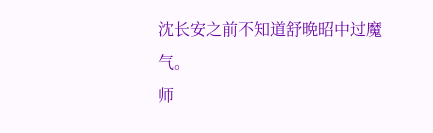沈长安之前不知道舒晩昭中过魔气。
师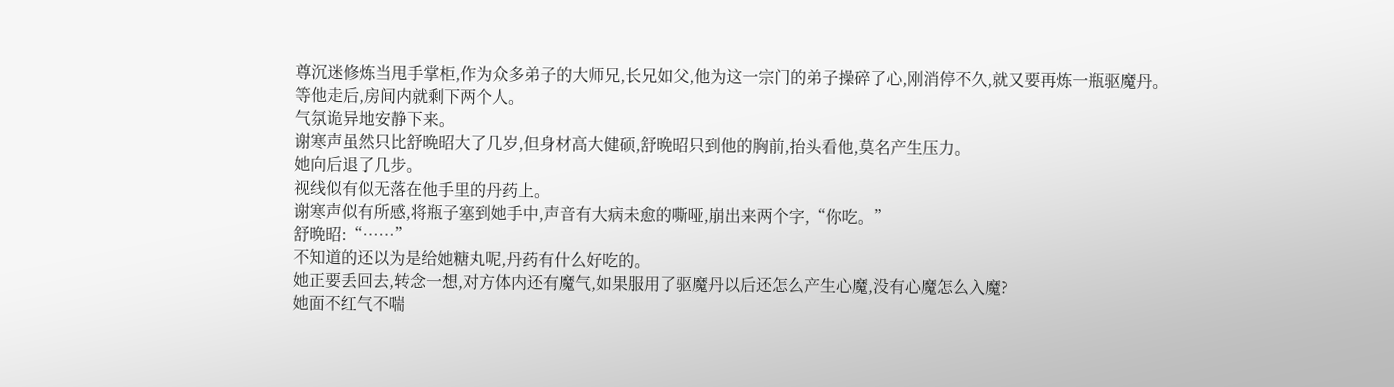尊沉迷修炼当甩手掌柜,作为众多弟子的大师兄,长兄如父,他为这一宗门的弟子操碎了心,刚消停不久,就又要再炼一瓶驱魔丹。
等他走后,房间内就剩下两个人。
气氛诡异地安静下来。
谢寒声虽然只比舒晩昭大了几岁,但身材高大健硕,舒晩昭只到他的胸前,抬头看他,莫名产生压力。
她向后退了几步。
视线似有似无落在他手里的丹药上。
谢寒声似有所感,将瓶子塞到她手中,声音有大病未愈的嘶哑,崩出来两个字,“你吃。”
舒晩昭:“……”
不知道的还以为是给她糖丸呢,丹药有什么好吃的。
她正要丢回去,转念一想,对方体内还有魔气,如果服用了驱魔丹以后还怎么产生心魔,没有心魔怎么入魔?
她面不红气不喘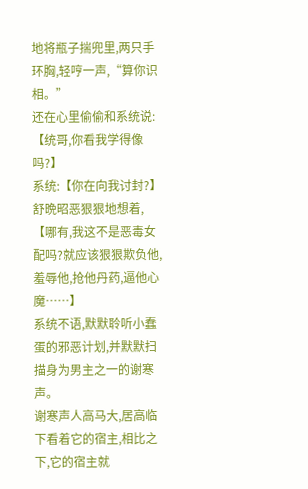地将瓶子揣兜里,两只手环胸,轻哼一声,“算你识相。”
还在心里偷偷和系统说:【统哥,你看我学得像吗?】
系统:【你在向我讨封?】
舒晩昭恶狠狠地想着,【哪有,我这不是恶毒女配吗?就应该狠狠欺负他,羞辱他,抢他丹药,逼他心魔……】
系统不语,默默聆听小蠢蛋的邪恶计划,并默默扫描身为男主之一的谢寒声。
谢寒声人高马大,居高临下看着它的宿主,相比之下,它的宿主就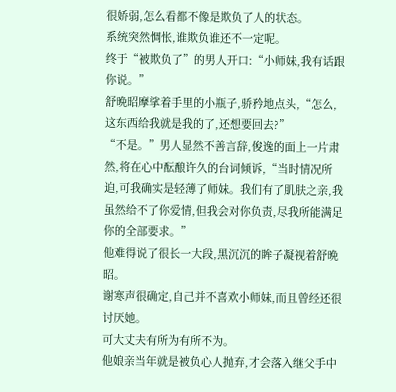很娇弱,怎么看都不像是欺负了人的状态。
系统突然惆怅,谁欺负谁还不一定呢。
终于“被欺负了”的男人开口:“小师妹,我有话跟你说。”
舒晩昭摩挲着手里的小瓶子,骄矜地点头,“怎么,这东西给我就是我的了,还想要回去?”
“不是。”男人显然不善言辞,俊逸的面上一片肃然,将在心中酝酿许久的台词倾诉,“当时情况所迫,可我确实是轻薄了师妹。我们有了肌肤之亲,我虽然给不了你爱情,但我会对你负责,尽我所能满足你的全部要求。”
他难得说了很长一大段,黑沉沉的眸子凝视着舒晩昭。
谢寒声很确定,自己并不喜欢小师妹,而且曾经还很讨厌她。
可大丈夫有所为有所不为。
他娘亲当年就是被负心人抛弃,才会落入继父手中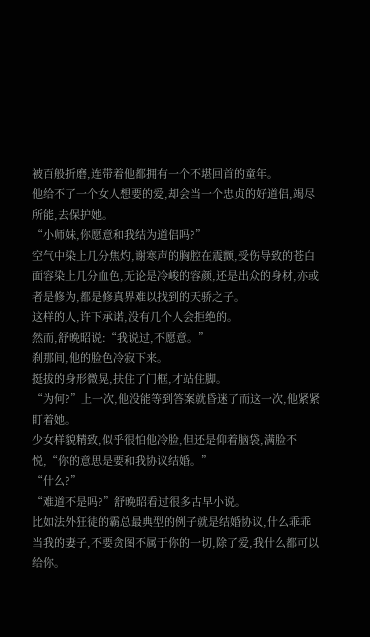被百般折磨,连带着他都拥有一个不堪回首的童年。
他给不了一个女人想要的爱,却会当一个忠贞的好道侣,竭尽所能,去保护她。
“小师妹,你愿意和我结为道侣吗?”
空气中染上几分焦灼,谢寒声的胸腔在震颤,受伤导致的苍白面容染上几分血色,无论是冷峻的容颜,还是出众的身材,亦或者是修为,都是修真界难以找到的天骄之子。
这样的人,许下承诺,没有几个人会拒绝的。
然而,舒晩昭说:“我说过,不愿意。”
刹那间,他的脸色冷寂下来。
挺拔的身形微晃,扶住了门框,才站住脚。
“为何?”上一次,他没能等到答案就昏迷了而这一次,他紧紧盯着她。
少女样貌精致,似乎很怕他冷脸,但还是仰着脑袋,满脸不悦,“你的意思是要和我协议结婚。”
“什么?”
“难道不是吗?”舒晩昭看过很多古早小说。
比如法外狂徒的霸总最典型的例子就是结婚协议,什么乖乖当我的妻子,不要贪图不属于你的一切,除了爱,我什么都可以给你。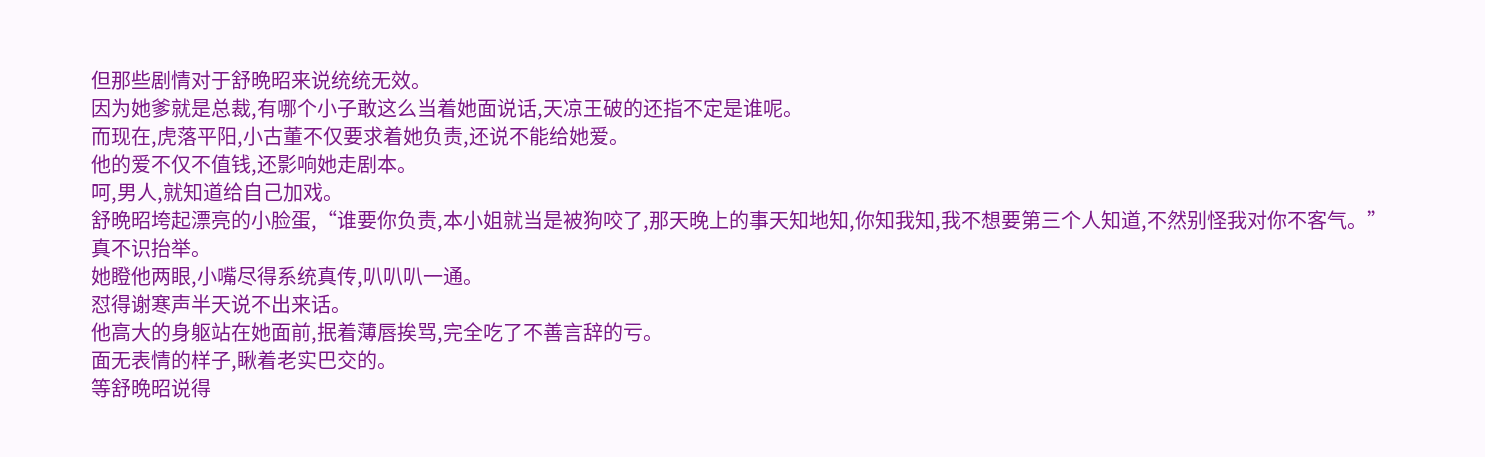但那些剧情对于舒晩昭来说统统无效。
因为她爹就是总裁,有哪个小子敢这么当着她面说话,天凉王破的还指不定是谁呢。
而现在,虎落平阳,小古董不仅要求着她负责,还说不能给她爱。
他的爱不仅不值钱,还影响她走剧本。
呵,男人,就知道给自己加戏。
舒晩昭垮起漂亮的小脸蛋,“谁要你负责,本小姐就当是被狗咬了,那天晚上的事天知地知,你知我知,我不想要第三个人知道,不然别怪我对你不客气。”
真不识抬举。
她瞪他两眼,小嘴尽得系统真传,叭叭叭一通。
怼得谢寒声半天说不出来话。
他高大的身躯站在她面前,抿着薄唇挨骂,完全吃了不善言辞的亏。
面无表情的样子,瞅着老实巴交的。
等舒晩昭说得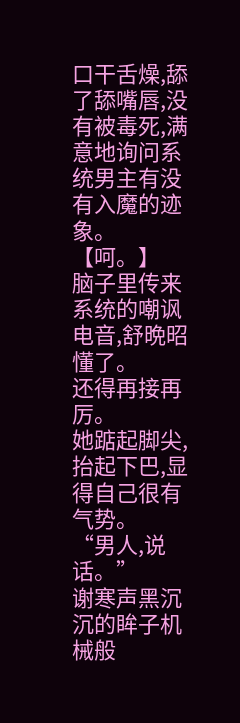口干舌燥,舔了舔嘴唇,没有被毒死,满意地询问系统男主有没有入魔的迹象。
【呵。】
脑子里传来系统的嘲讽电音,舒晩昭懂了。
还得再接再厉。
她踮起脚尖,抬起下巴,显得自己很有气势。
“男人,说话。”
谢寒声黑沉沉的眸子机械般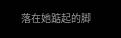落在她踮起的脚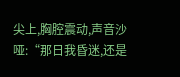尖上,胸腔震动,声音沙哑:“那日我昏迷,还是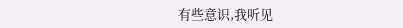有些意识,我听见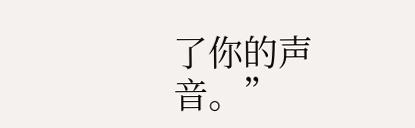了你的声音。”